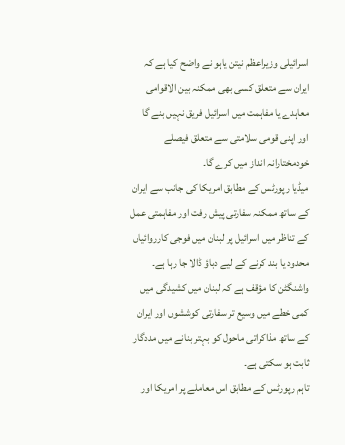اسرائیلی وزیراعظم نیتن یاہو نے واضح کیا ہے کہ ایران سے متعلق کسی بھی ممکنہ بین الاقوامی معاہدے یا مفاہمت میں اسرائیل فریق نہیں بنے گا اور اپنی قومی سلامتی سے متعلق فیصلے خودمختارانہ انداز میں کرے گا۔
میڈیا رپورٹس کے مطابق امریکا کی جانب سے ایران کے ساتھ ممکنہ سفارتی پیش رفت اور مفاہمتی عمل کے تناظر میں اسرائیل پر لبنان میں فوجی کارروائیاں محدود یا بند کرنے کے لیے دباؤ ڈالا جا رہا ہے۔ واشنگٹن کا مؤقف ہے کہ لبنان میں کشیدگی میں کمی خطے میں وسیع تر سفارتی کوششوں اور ایران کے ساتھ مذاکراتی ماحول کو بہتر بنانے میں مددگار ثابت ہو سکتی ہے۔
تاہم رپورٹس کے مطابق اس معاملے پر امریکا اور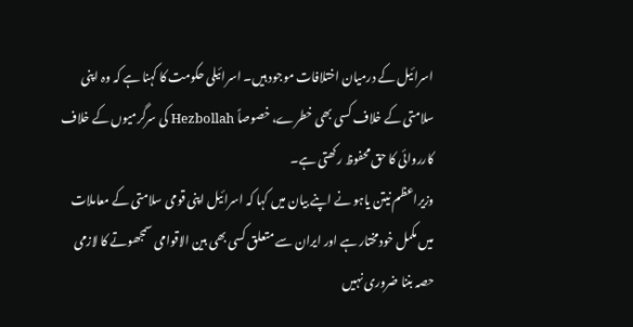اسرائیل کے درمیان اختلافات موجود ہیں۔ اسرائیلی حکومت کا کہنا ہے کہ وہ اپنی سلامتی کے خلاف کسی بھی خطرے، خصوصاً Hezbollah کی سرگرمیوں کے خلاف کارروائی کا حق محفوظ رکھتی ہے۔
وزیراعظم نیتن یاہو نے اپنے بیان میں کہا کہ اسرائیل اپنی قومی سلامتی کے معاملات میں مکمل خودمختار ہے اور ایران سے متعلق کسی بھی بین الاقوامی سمجھوتے کا لازمی حصہ بننا ضروری نہیں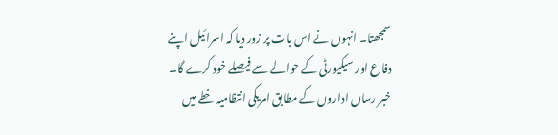سمجھتا۔ انہوں نے اس بات پر زور دیا کہ اسرائیل اپنے دفاع اور سیکیورٹی کے حوالے سے فیصلے خود کرے گا۔
خبر رساں اداروں کے مطابق امریکی انتظامیہ خطے میں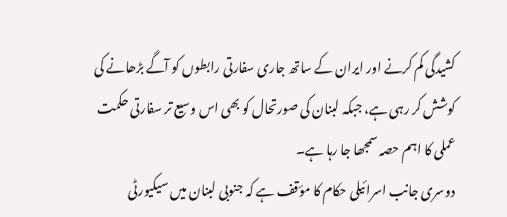کشیدگی کم کرنے اور ایران کے ساتھ جاری سفارتی رابطوں کو آگے بڑھانے کی کوشش کر رہی ہے، جبکہ لبنان کی صورتحال کو بھی اس وسیع تر سفارتی حکمت عملی کا اہم حصہ سمجھا جا رہا ہے۔
دوسری جانب اسرائیلی حکام کا مؤقف ہے کہ جنوبی لبنان میں سیکیورٹی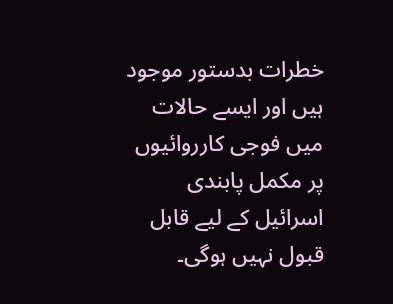خطرات بدستور موجود ہیں اور ایسے حالات میں فوجی کارروائیوں پر مکمل پابندی اسرائیل کے لیے قابل قبول نہیں ہوگی۔